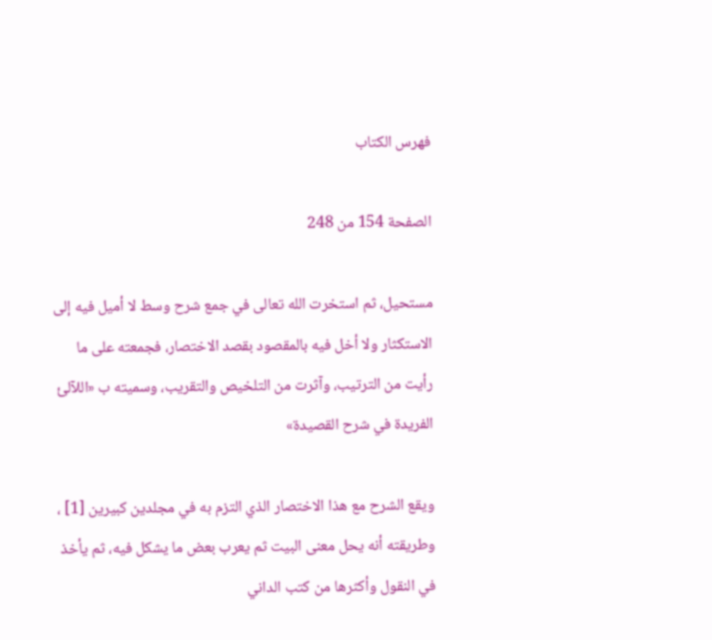فهرس الكتاب

الصفحة 154 من 248

مستحيل، ثم استخرت الله تعالى في جمع شرح وسط لا أميل فيه إلى الاستكثار ولا أخل فيه بالمقصود بقصد الاختصار، فجمعته على ما رأيت من الترتيب، وآثرت من التلخيص والتقريب، وسميته ب «اللآلئ الفريدة في شرح القصيدة»

ويقع الشرح مع هذا الاختصار الذي التزم به في مجلدين كبيرين [1] ، وطريقته أنه يحل معنى البيت ثم يعرب بعض ما يشكل فيه، ثم يأخذ في النقول وأكثرها من كتب الداني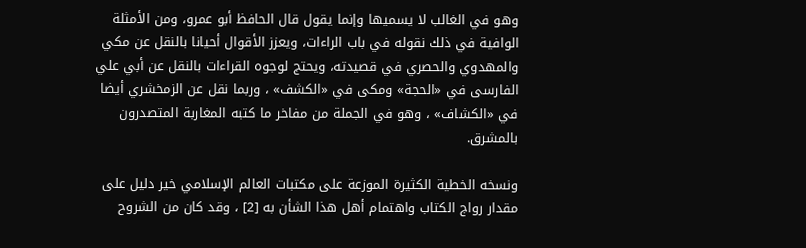وهو في الغالب لا يسميها وإنما يقول قال الحافظ أبو عمرو، ومن الأمثلة الوافية في ذلك نقوله في باب الراءات، ويعزز الأقوال أحيانا بالنقل عن مكي والمهدوي والحصري في قصيدته، ويحتج لوجوه القراءات بالنقل عن أبي علي الفارسى في «الحجة» ومكى في «الكشف» ، وربما نقل عن الزمخشري أيضا في «الكشاف» ، وهو في الجملة من مفاخر ما كتبه المغاربة المتصدرون بالمشرق.

ونسخه الخطية الكثيرة الموزعة على مكتبات العالم الإسلامي خير دليل على مقدار رواج الكتاب واهتمام أهل هذا الشأن به [2] ، وقد كان من الشروح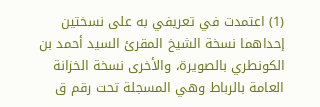(1) اعتمدت في تعريفي به على نسختين إحداهما نسخة الشيخ المقرئ السيد أحمد بن الكونطري بالصويرة، والأخرى نسخة الخزانة العامة بالرباط وهي المسجلة تحت رقم ق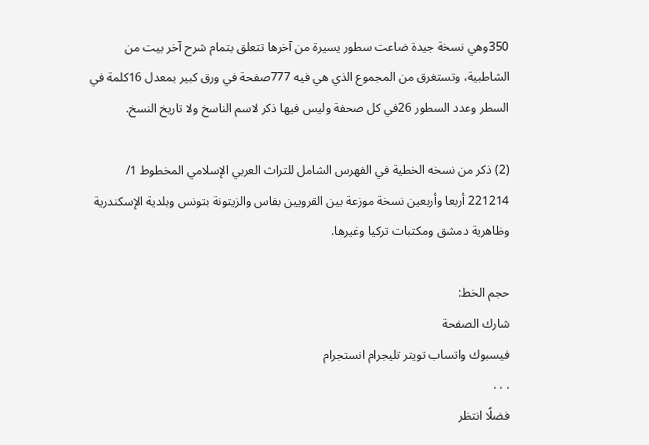350وهي نسخة جيدة ضاعت سطور يسيرة من آخرها تتعلق بتمام شرح آخر بيت من الشاطبية، وتستغرق من المجموع الذي هي فيه 777صفحة في ورق كبير بمعدل 16كلمة في السطر وعدد السطور 26في كل صحفة وليس فيها ذكر لاسم الناسخ ولا تاريخ النسخ.

(2) ذكر من نسخه الخطية في الفهرس الشامل للتراث العربي الإسلامي المخطوط 1/ 221214 أربعا وأربعين نسخة موزعة بين القرويين بفاس والزيتونة بتونس وبلدية الإسكندرية وظاهرية دمشق ومكتبات تركيا وغيرها.

حجم الخط:
شارك الصفحة
فيسبوك واتساب تويتر تليجرام انستجرام
. . .
فضلًا انتظر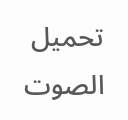تحميل الصوت